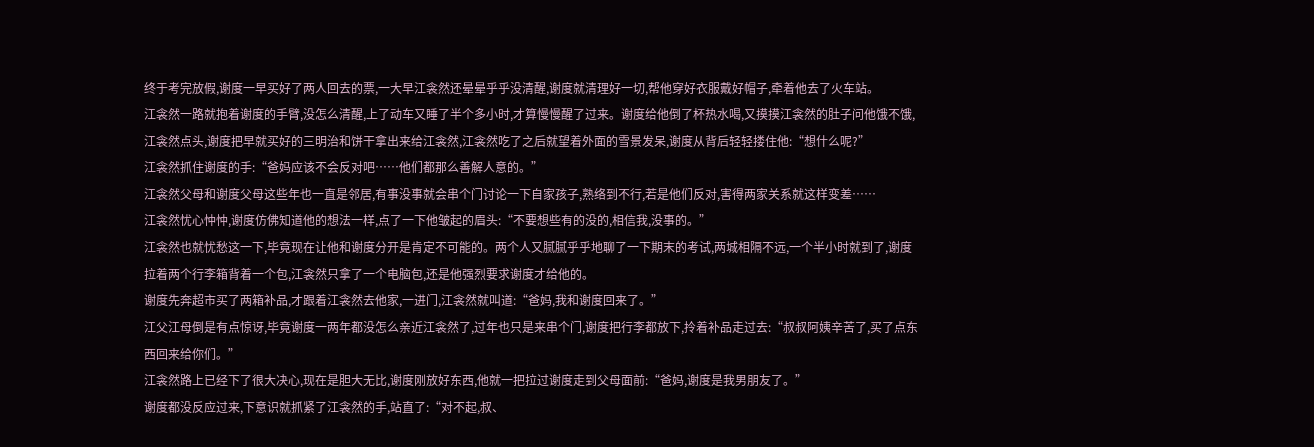终于考完放假,谢度一早买好了两人回去的票,一大早江衾然还晕晕乎乎没清醒,谢度就清理好一切,帮他穿好衣服戴好帽子,牵着他去了火车站。
江衾然一路就抱着谢度的手臂,没怎么清醒,上了动车又睡了半个多小时,才算慢慢醒了过来。谢度给他倒了杯热水喝,又摸摸江衾然的肚子问他饿不饿,江衾然点头,谢度把早就买好的三明治和饼干拿出来给江衾然,江衾然吃了之后就望着外面的雪景发呆,谢度从背后轻轻搂住他:“想什么呢?”
江衾然抓住谢度的手:“爸妈应该不会反对吧……他们都那么善解人意的。”
江衾然父母和谢度父母这些年也一直是邻居,有事没事就会串个门讨论一下自家孩子,熟络到不行,若是他们反对,害得两家关系就这样变差……
江衾然忧心忡忡,谢度仿佛知道他的想法一样,点了一下他皱起的眉头:“不要想些有的没的,相信我,没事的。”
江衾然也就忧愁这一下,毕竟现在让他和谢度分开是肯定不可能的。两个人又腻腻乎乎地聊了一下期末的考试,两城相隔不远,一个半小时就到了,谢度拉着两个行李箱背着一个包,江衾然只拿了一个电脑包,还是他强烈要求谢度才给他的。
谢度先奔超市买了两箱补品,才跟着江衾然去他家,一进门,江衾然就叫道:“爸妈,我和谢度回来了。”
江父江母倒是有点惊讶,毕竟谢度一两年都没怎么亲近江衾然了,过年也只是来串个门,谢度把行李都放下,拎着补品走过去:“叔叔阿姨辛苦了,买了点东西回来给你们。”
江衾然路上已经下了很大决心,现在是胆大无比,谢度刚放好东西,他就一把拉过谢度走到父母面前:“爸妈,谢度是我男朋友了。”
谢度都没反应过来,下意识就抓紧了江衾然的手,站直了:“对不起,叔、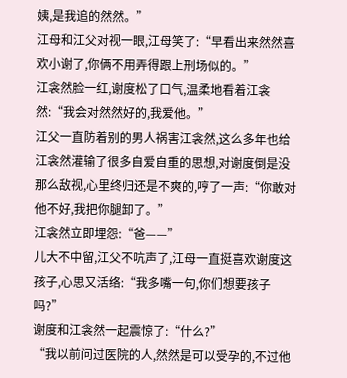姨,是我追的然然。”
江母和江父对视一眼,江母笑了:“早看出来然然喜欢小谢了,你俩不用弄得跟上刑场似的。”
江衾然脸一红,谢度松了口气,温柔地看着江衾然:“我会对然然好的,我爱他。”
江父一直防着别的男人祸害江衾然,这么多年也给江衾然灌输了很多自爱自重的思想,对谢度倒是没那么敌视,心里终归还是不爽的,哼了一声:“你敢对他不好,我把你腿卸了。”
江衾然立即埋怨:“爸——”
儿大不中留,江父不吭声了,江母一直挺喜欢谢度这孩子,心思又活络:“我多嘴一句,你们想要孩子吗?”
谢度和江衾然一起震惊了:“什么?”
“我以前问过医院的人,然然是可以受孕的,不过他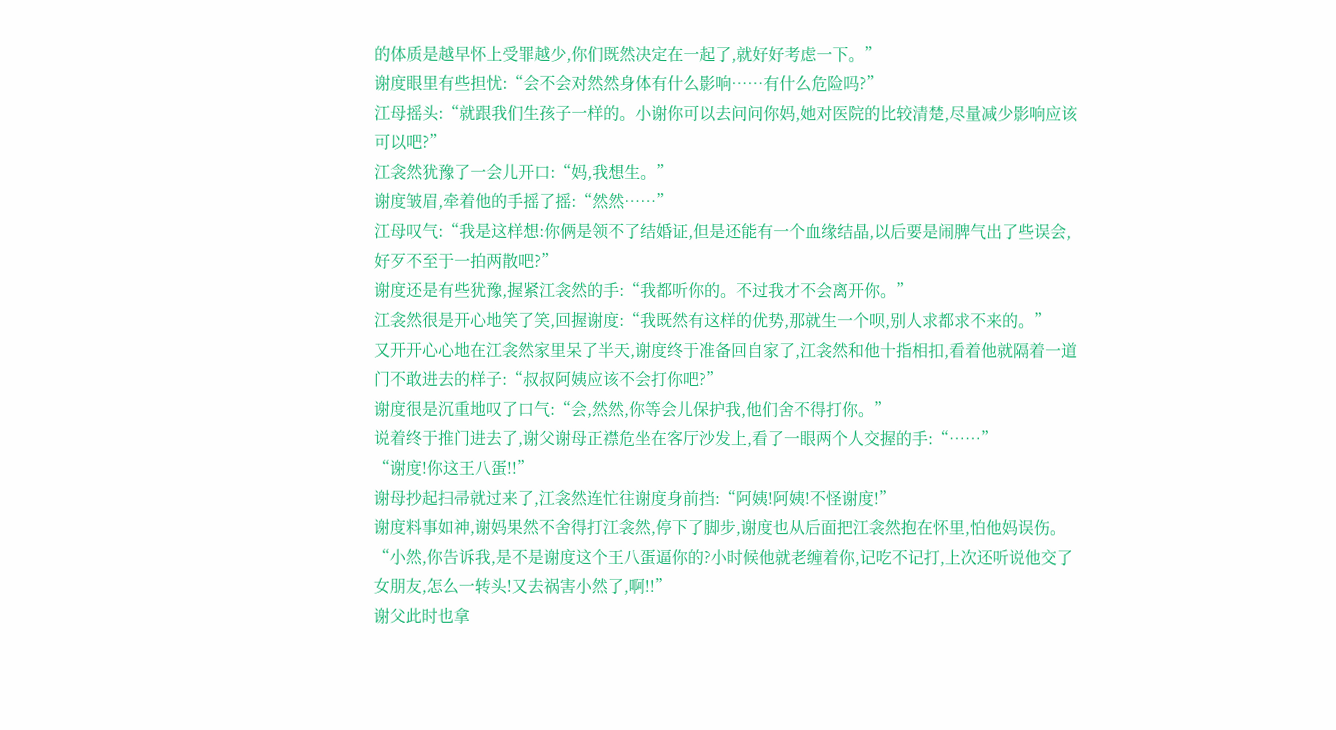的体质是越早怀上受罪越少,你们既然决定在一起了,就好好考虑一下。”
谢度眼里有些担忧:“会不会对然然身体有什么影响……有什么危险吗?”
江母摇头:“就跟我们生孩子一样的。小谢你可以去问问你妈,她对医院的比较清楚,尽量减少影响应该可以吧?”
江衾然犹豫了一会儿开口:“妈,我想生。”
谢度皱眉,牵着他的手摇了摇:“然然……”
江母叹气:“我是这样想:你俩是领不了结婚证,但是还能有一个血缘结晶,以后要是闹脾气出了些误会,好歹不至于一拍两散吧?”
谢度还是有些犹豫,握紧江衾然的手:“我都听你的。不过我才不会离开你。”
江衾然很是开心地笑了笑,回握谢度:“我既然有这样的优势,那就生一个呗,别人求都求不来的。”
又开开心心地在江衾然家里呆了半天,谢度终于准备回自家了,江衾然和他十指相扣,看着他就隔着一道门不敢进去的样子:“叔叔阿姨应该不会打你吧?”
谢度很是沉重地叹了口气:“会,然然,你等会儿保护我,他们舍不得打你。”
说着终于推门进去了,谢父谢母正襟危坐在客厅沙发上,看了一眼两个人交握的手:“……”
“谢度!你这王八蛋!!”
谢母抄起扫帚就过来了,江衾然连忙往谢度身前挡:“阿姨!阿姨!不怪谢度!”
谢度料事如神,谢妈果然不舍得打江衾然,停下了脚步,谢度也从后面把江衾然抱在怀里,怕他妈误伤。
“小然,你告诉我,是不是谢度这个王八蛋逼你的?小时候他就老缠着你,记吃不记打,上次还听说他交了女朋友,怎么一转头!又去祸害小然了,啊!!”
谢父此时也拿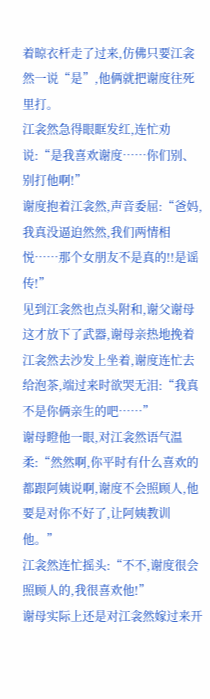着晾衣杆走了过来,仿佛只要江衾然一说“是”,他俩就把谢度往死里打。
江衾然急得眼眶发红,连忙劝说:“是我喜欢谢度……你们别、别打他啊!”
谢度抱着江衾然,声音委屈:“爸妈,我真没逼迫然然,我们两情相悦……那个女朋友不是真的!!是谣传!”
见到江衾然也点头附和,谢父谢母这才放下了武器,谢母亲热地挽着江衾然去沙发上坐着,谢度连忙去给泡茶,端过来时欲哭无泪:“我真不是你俩亲生的吧……”
谢母瞪他一眼,对江衾然语气温柔:“然然啊,你平时有什么喜欢的都跟阿姨说啊,谢度不会照顾人,他要是对你不好了,让阿姨教训他。”
江衾然连忙摇头:“不不,谢度很会照顾人的,我很喜欢他!”
谢母实际上还是对江衾然嫁过来开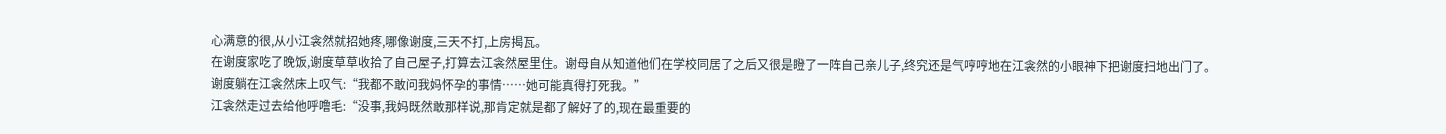心满意的很,从小江衾然就招她疼,哪像谢度,三天不打,上房揭瓦。
在谢度家吃了晚饭,谢度草草收拾了自己屋子,打算去江衾然屋里住。谢母自从知道他们在学校同居了之后又很是瞪了一阵自己亲儿子,终究还是气哼哼地在江衾然的小眼神下把谢度扫地出门了。
谢度躺在江衾然床上叹气:“我都不敢问我妈怀孕的事情……她可能真得打死我。”
江衾然走过去给他呼噜毛:“没事,我妈既然敢那样说,那肯定就是都了解好了的,现在最重要的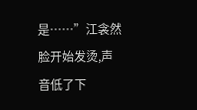是……”江衾然脸开始发烫,声音低了下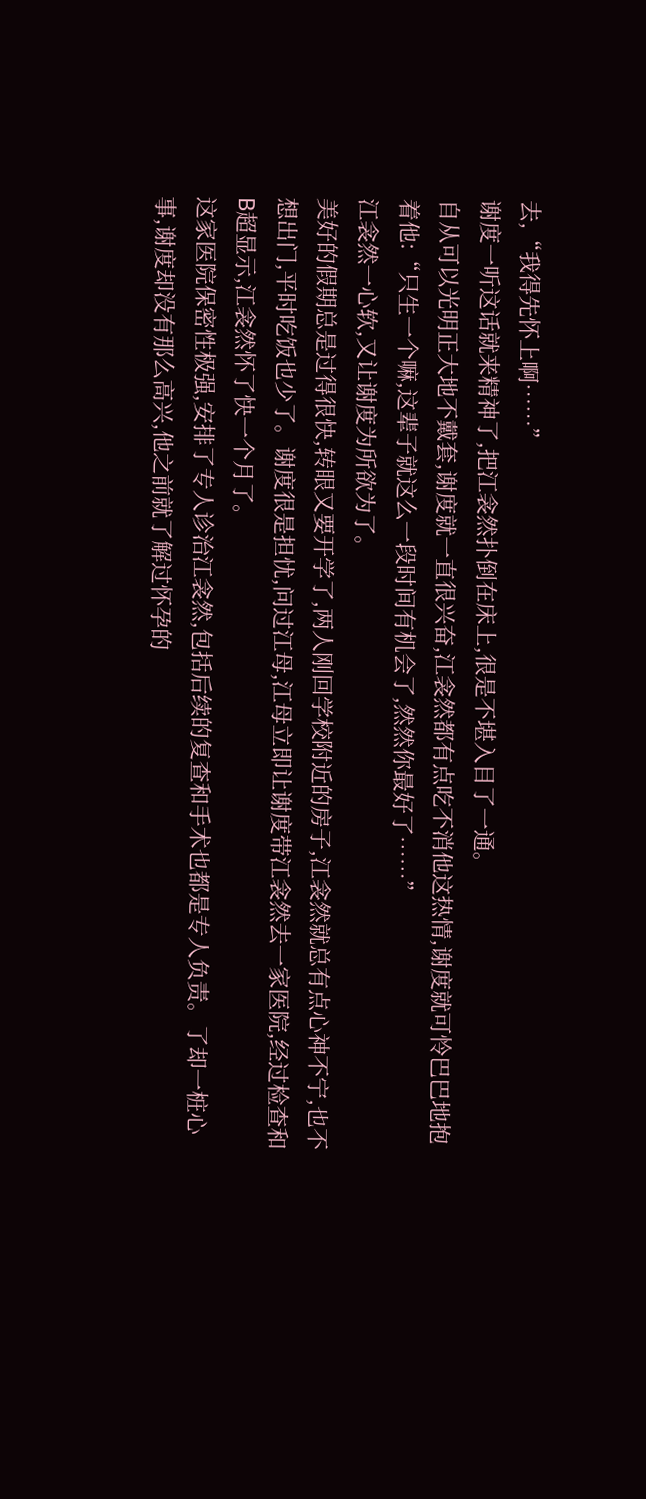去,“我得先怀上啊……”
谢度一听这话就来精神了,把江衾然扑倒在床上,很是不堪入目了一通。
自从可以光明正大地不戴套,谢度就一直很兴奋,江衾然都有点吃不消他这热情,谢度就可怜巴巴地抱着他:“只生一个嘛,这辈子就这么一段时间有机会了,然然你最好了……”
江衾然一心软,又让谢度为所欲为了。
美好的假期总是过得很快,转眼又要开学了,两人刚回学校附近的房子,江衾然就总有点心神不宁,也不想出门,平时吃饭也少了。谢度很是担忧,问过江母,江母立即让谢度带江衾然去一家医院,经过检查和B超显示,江衾然怀了快一个月了。
这家医院保密性极强,安排了专人诊治江衾然,包括后续的复查和手术也都是专人负责。了却一桩心事,谢度却没有那么高兴,他之前就了解过怀孕的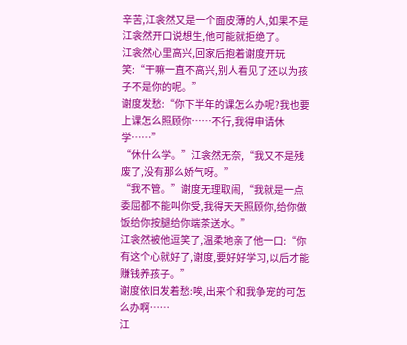辛苦,江衾然又是一个面皮薄的人,如果不是江衾然开口说想生,他可能就拒绝了。
江衾然心里高兴,回家后抱着谢度开玩笑:“干嘛一直不高兴,别人看见了还以为孩子不是你的呢。”
谢度发愁:“你下半年的课怎么办呢?我也要上课怎么照顾你……不行,我得申请休学……”
“休什么学。”江衾然无奈,“我又不是残废了,没有那么娇气呀。”
“我不管。”谢度无理取闹,“我就是一点委屈都不能叫你受,我得天天照顾你,给你做饭给你按腿给你端茶送水。”
江衾然被他逗笑了,温柔地亲了他一口:“你有这个心就好了,谢度,要好好学习,以后才能赚钱养孩子。”
谢度依旧发着愁:唉,出来个和我争宠的可怎么办啊……
江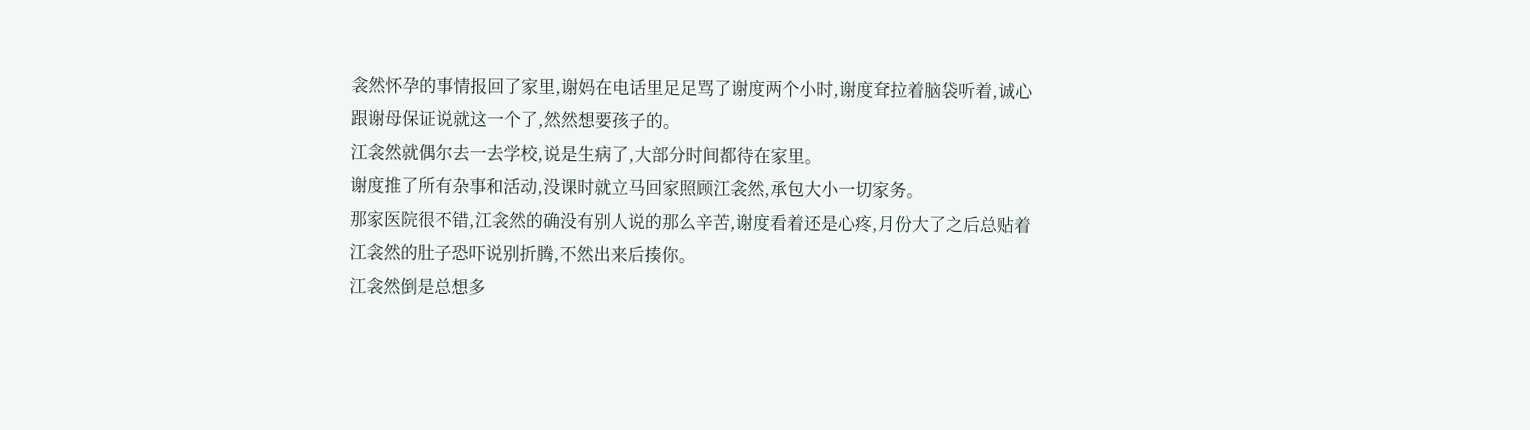衾然怀孕的事情报回了家里,谢妈在电话里足足骂了谢度两个小时,谢度耷拉着脑袋听着,诚心跟谢母保证说就这一个了,然然想要孩子的。
江衾然就偶尔去一去学校,说是生病了,大部分时间都待在家里。
谢度推了所有杂事和活动,没课时就立马回家照顾江衾然,承包大小一切家务。
那家医院很不错,江衾然的确没有别人说的那么辛苦,谢度看着还是心疼,月份大了之后总贴着江衾然的肚子恐吓说别折腾,不然出来后揍你。
江衾然倒是总想多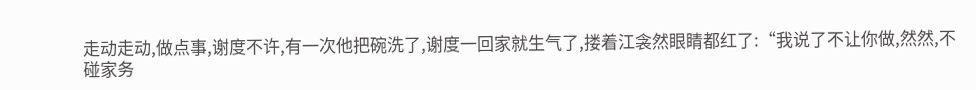走动走动,做点事,谢度不许,有一次他把碗洗了,谢度一回家就生气了,搂着江衾然眼睛都红了:“我说了不让你做,然然,不碰家务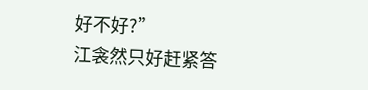好不好?”
江衾然只好赶紧答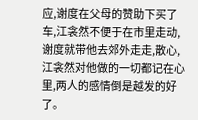应,谢度在父母的赞助下买了车,江衾然不便于在市里走动,谢度就带他去郊外走走,散心,江衾然对他做的一切都记在心里,两人的感情倒是越发的好了。